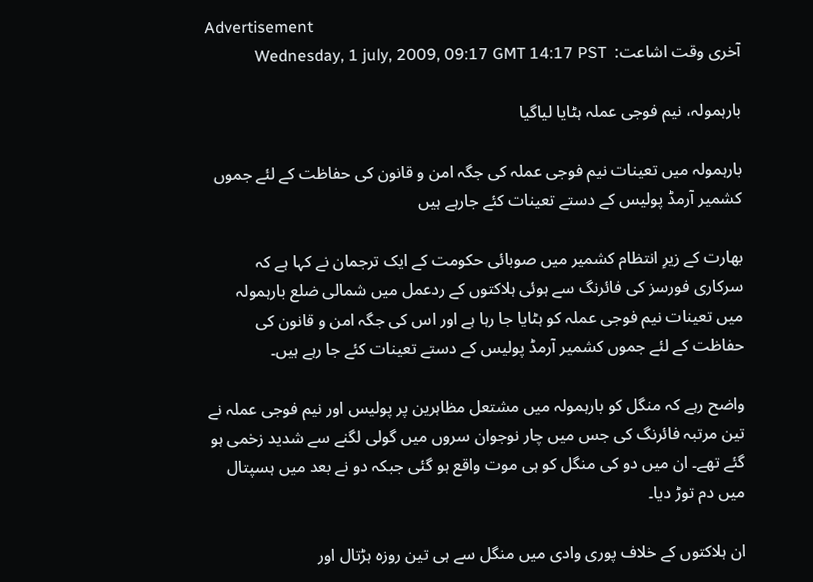Advertisement
آخری وقت اشاعت:  Wednesday, 1 july, 2009, 09:17 GMT 14:17 PST

بارہمولہ، نیم فوجی عملہ ہٹایا لیاگیا

بارہمولہ میں تعینات نیم فوجی عملہ کی جگہ امن و قانون کی حفاظت کے لئے جموں کشمیر آرمڈ پولیس کے دستے تعینات کئے جارہے ہیں

بھارت کے زیرِ انتظام کشمیر میں صوبائی حکومت کے ایک ترجمان نے کہا ہے کہ سرکاری فورسز کی فائرنگ سے ہوئی ہلاکتوں کے ردعمل میں شمالی ضلع بارہمولہ میں تعینات نیم فوجی عملہ کو ہٹایا جا رہا ہے اور اس کی جگہ امن و قانون کی حفاظت کے لئے جموں کشمیر آرمڈ پولیس کے دستے تعینات کئے جا رہے ہیں۔

واضح رہے کہ منگل کو بارہمولہ میں مشتعل مظاہرین پر پولیس اور نیم فوجی عملہ نے تین مرتبہ فائرنگ کی جس میں چار نوجوان سروں میں گولی لگنے سے شدید زخمی ہو گئے تھے۔ ان میں دو کی منگل کو ہی موت واقع ہو گئی جبکہ دو نے بعد میں ہسپتال میں دم توڑ دیا۔

ان ہلاکتوں کے خلاف پوری وادی میں منگل سے ہی تین روزہ ہڑتال اور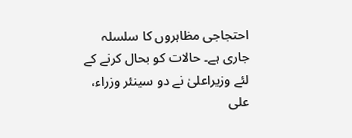احتجاجی مظاہروں کا سلسلہ جاری ہے۔ حالات کو بحال کرنے کے لئے وزیراعلیٰ نے دو سینئر وزراء، علی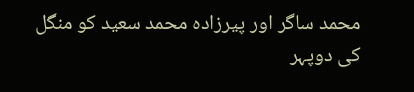محمد ساگر اور پیرزادہ محمد سعید کو منگل کی دوپہر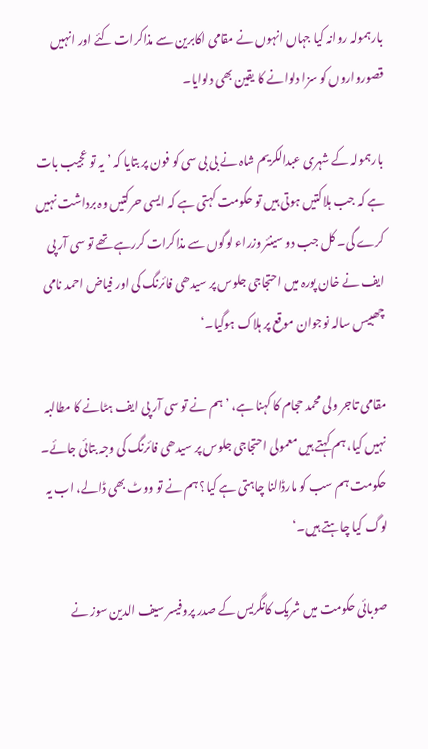بارہمولہ روانہ کیا جہاں انہوں نے مقامی اکابرین سے مذاکرات کئے اور انہیں قصورواروں کو سزا دلوانے کا یقین بھی دلوایا۔

بارہمولہ کے شہری عبدالکریم شاہ نے بی بی سی کو فون پر بتایا کہ ’یہ تو عجیب بات ہے کہ جب ہلاکتیں ہوتی ہیں تو حکومت کہتی ہے کہ ایسی حرکتیں وہ برداشت نہیں کرے گی۔ کل جب دو سینئر وزراء لوگوں سے مذاکرات کررہے تھے تو سی آر پی ایف نے خان پورہ میں احتجاجی جلوس پر سیدھی فائرنگ کی اور فیاض احمد نامی چھبیس سالہ نوجوان موقع پر ہلاک ہوگیا۔‘

مقامی تاجر ولی محمد حجام کا کہنا ہے، ’ہم نے تو سی آر پی ایف ہٹانے کا مطالبہ نہیں کیا، ہم کہتے ہیں معمولی احتجاجی جلوس پر سیدھی فائرنگ کی وجہ بتائی جائے۔ حکومت ہم سب کو مارڈالنا چاہتی ہے کیا؟ ہم نے تو ووٹ بھی ڈالے، اب یہ لوگ کیا چاہتے ہیں۔‘

صوبائی حکومت میں شریک کانگریس کے صدر پروفیسر سیف الدین سوز نے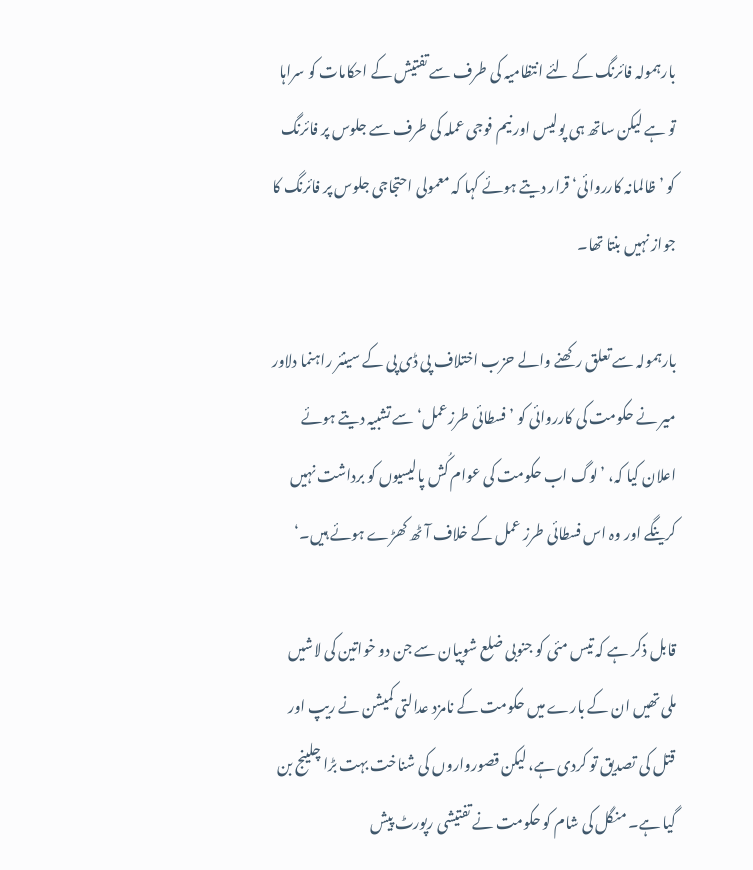بارہمولہ فائرنگ کے لئے انتظامیہ کی طرف سے تفتیش کے احکامات کو سراہا تو ہے لیکن ساتھ ہی پولیس اور نیم فوجی عملہ کی طرف سے جلوس پر فائرنگ کو ’ظالمانہ کارروائی‘ قرار دیتے ہوئے کہا کہ معمولی احتجاجی جلوس پر فائرنگ کا جواز نہیں بنتا تھا۔

بارہمولہ سے تعلق رکھنے والے حزب اختلاف پی ڈی پی کے سینئر راہنما دلاور میر نے حکومت کی کارروائی کو ’فسطائی طرزعمل‘ سے تشبیہ دیتے ہوئے اعلان کیا کہ، ’لوگ اب حکومت کی عوام کُش پالیسیوں کو برداشت نہیں کرینگے اور وہ اس فسطائی طرز عمل کے خلاف آٹھ کھڑے ہوئے ہیں۔‘

قابل ذکر ہے کہ تیس مئی کو جنوبی ضلع شوپیان سے جن دو خواتین کی لاشیں ملی تھیں ان کے بارے میں حکومت کے نامزد عدالتی کمیشن نے ریپ اور قتل کی تصدیق تو کردی ہے، لیکن قصورواروں کی شناخت بہت بڑا چلینج بن گیا ہے۔ منگل کی شام کو حکومت نے تفتیشی رپورٹ پیش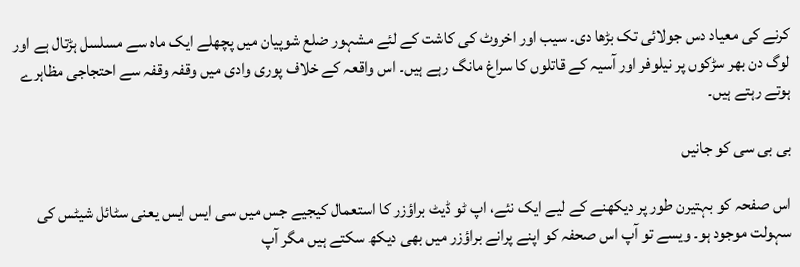کرنے کی معیاد دس جولائی تک بڑھا دی۔ سیب اور اخروٹ کی کاشت کے لئے مشہور ضلع شوپیان میں پچھلے ایک ماہ سے مسلسل ہڑتال ہے اور لوگ دن بھر سڑکوں پر نیلوفر اور آسیہ کے قاتلوں کا سراغ مانگ رہے ہیں۔ اس واقعہ کے خلاف پوری وادی میں وقفہ وقفہ سے احتجاجی مظاہرے ہوتے رہتے ہیں۔

بی بی سی کو جانیں

اس صفحہ کو بہتیرن طور پر دیکھنے کے لیے ایک نئے، اپ ٹو ڈیٹ براؤزر کا استعمال کیجیے جس میں سی ایس ایس یعنی سٹائل شیٹس کی سہولت موجود ہو۔ ویسے تو آپ اس صحفہ کو اپنے پرانے براؤزر میں بھی دیکھ سکتے ہیں مگر آپ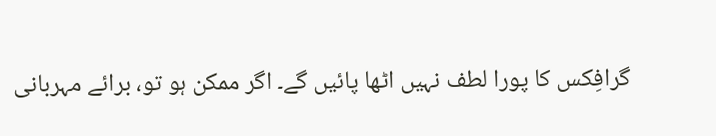گرافِکس کا پورا لطف نہیں اٹھا پائیں گے۔ اگر ممکن ہو تو، برائے مہربانی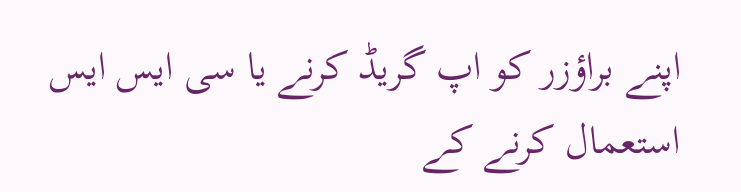اپنے براؤزر کو اپ گریڈ کرنے یا سی ایس ایس استعمال کرنے کے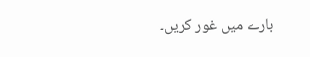بارے میں غور کریں۔